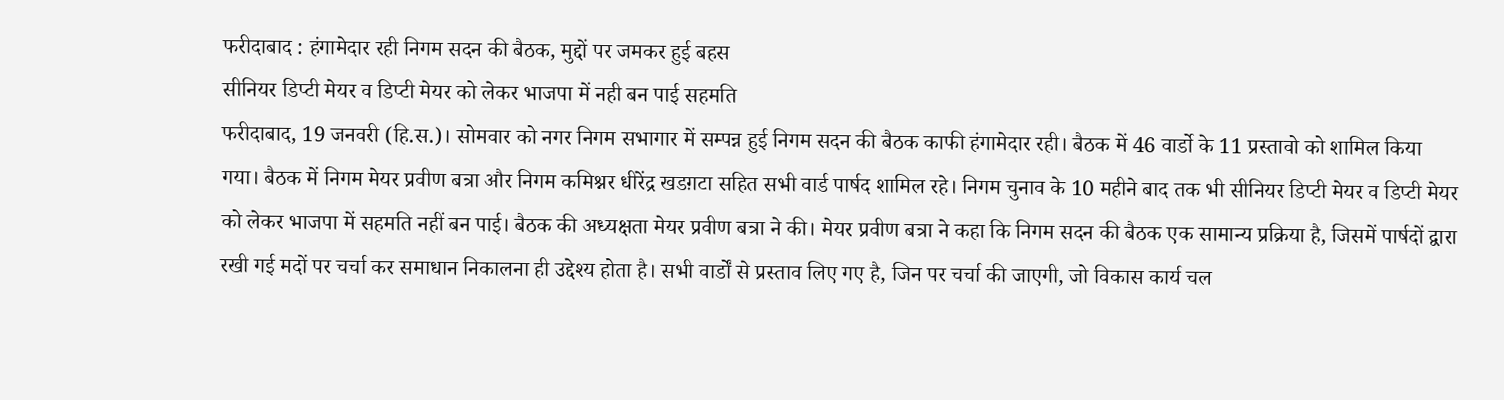फरीदाबाद : हंगामेदार रही निगम सदन की बैठक, मुद्दों पर जमकर हुई बहस
सीनियर डिप्टी मेयर व डिप्टी मेयर को लेकर भाजपा में नही बन पाई सहमति
फरीदाबाद, 19 जनवरी (हि.स.)। सोमवार को नगर निगम सभागार में सम्पन्न हुई निगम सदन की बैठक काफी हंगामेदार रही। बैठक में 46 वार्डो के 11 प्रस्तावो को शामिल किया गया। बैठक में निगम मेयर प्रवीण बत्रा और निगम कमिश्नर धीरेंद्र खडग़टा सहित सभी वार्ड पार्षद शामिल रहे। निगम चुनाव के 10 महीने बाद तक भी सीनियर डिप्टी मेयर व डिप्टी मेयर को लेकर भाजपा में सहमति नहीं बन पाई। बैठक की अध्यक्षता मेयर प्रवीण बत्रा ने की। मेयर प्रवीण बत्रा ने कहा कि निगम सदन की बैठक एक सामान्य प्रक्रिया है, जिसमें पार्षदों द्वारा रखी गई मदों पर चर्चा कर समाधान निकालना ही उद्देश्य होता है। सभी वार्डों से प्रस्ताव लिए गए है, जिन पर चर्चा की जाएगी, जो विकास कार्य चल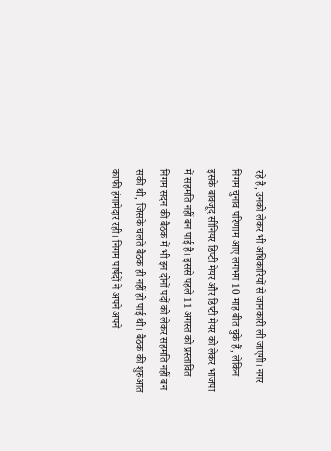रहे है, उनको लेकर भी अधिकारियों से जानकारी ली जाएगी। नगर निगम चुनाव परिणाम आए लगभग 10 माह बीत चुके हैं, लेकिन इसके बावजूद सीनियर डिप्टी मेयर और डिप्टी मेयर को लेकर भाजपा में सहमति नहीं बन पाई है। इससे पहले 11 अगस्त को प्रस्तावित निगम सदन की बैठक में भी इन दोनों पदों को लेकर सहमति नहीं बन सकी थी, जिसके चलते बैठक ही नहीं हो पाई थी। बैठक की शुरुआत काफी हंगामेदार रही। निगम पार्षदों ने अपने अपने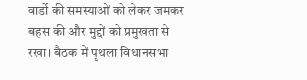वार्डो की समस्याओं को लेकर जमकर बहस की और मुद्दों को प्रमुखता से रखा। बैठक में पृथला विधानसभा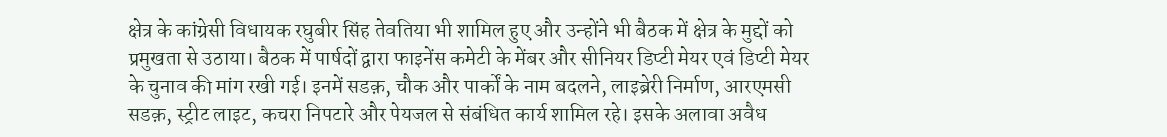क्षेत्र के कांग्रेसी विधायक रघुबीर सिंह तेवतिया भी शामिल हुए और उन्होंने भी बैठक में क्षेत्र के मुद्दों को प्रमुखता से उठाया। बैठक में पार्षदों द्वारा फाइनेंस कमेटी के मेंबर और सीनियर डिप्टी मेयर एवं डिप्टी मेयर के चुनाव की मांग रखी गई। इनमें सडक़, चौक और पार्कों के नाम बदलने, लाइब्रेरी निर्माण, आरएमसी सडक़, स्ट्रीट लाइट, कचरा निपटारे और पेयजल से संबंधित कार्य शामिल रहे। इसके अलावा अवैध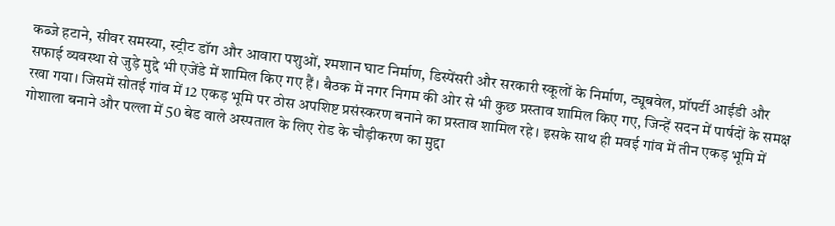कब्जे हटाने, सीवर समस्या, स्ट्रीट डॉग और आवारा पशुओं, श्मशान घाट निर्माण, डिस्पेंसरी और सरकारी स्कूलों के निर्माण, ट्यूबवेल, प्रॉपर्टी आईडी और सफाई व्यवस्था से जुड़े मुद्दे भी एजेंडे में शामिल किए गए हैं। बैठक में नगर निगम की ओर से भी कुछ प्रस्ताव शामिल किए गए, जिन्हें सदन में पार्षदों के समक्ष रखा गया। जिसमें सोतई गांव में 12 एकड़ भूमि पर ठोस अपशिष्ट प्रसंस्करण बनाने का प्रस्ताव शामिल रहे। इसके साथ ही मवई गांव में तीन एकड़ भूमि में गोशाला बनाने और पल्ला में 50 बेड वाले अस्पताल के लिए रोड के चौड़ीकरण का मुद्दा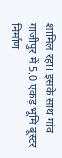शामिल रहा। इसके साथ गांव गाजीपुर में 5.0 एकड़ भूमि बूस्टर निर्माण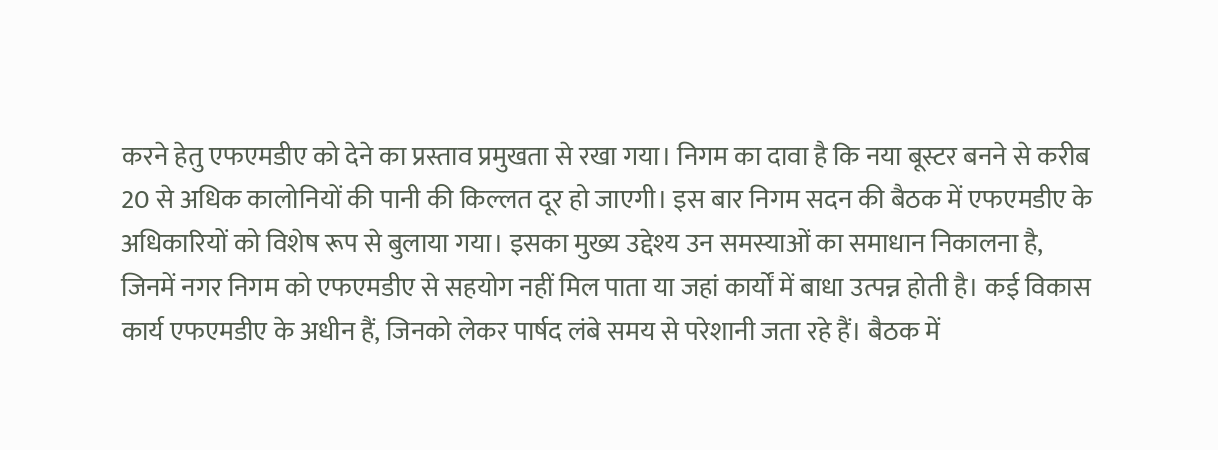करने हेतु एफएमडीए को देने का प्रस्ताव प्रमुखता से रखा गया। निगम का दावा है कि नया बूस्टर बनने से करीब 20 से अधिक कालोनियों की पानी की किल्लत दूर हो जाएगी। इस बार निगम सदन की बैठक में एफएमडीए के अधिकारियों को विशेष रूप से बुलाया गया। इसका मुख्य उद्देश्य उन समस्याओं का समाधान निकालना है, जिनमें नगर निगम को एफएमडीए से सहयोग नहीं मिल पाता या जहां कार्यों में बाधा उत्पन्न होती है। कई विकास कार्य एफएमडीए के अधीन हैं, जिनको लेकर पार्षद लंबे समय से परेशानी जता रहे हैं। बैठक में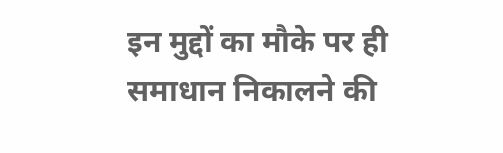इन मुद्दों का मौके पर ही समाधान निकालने की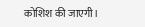कोशिश की जाएगी।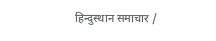हिन्दुस्थान समाचार /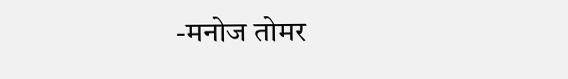-मनोज तोमर